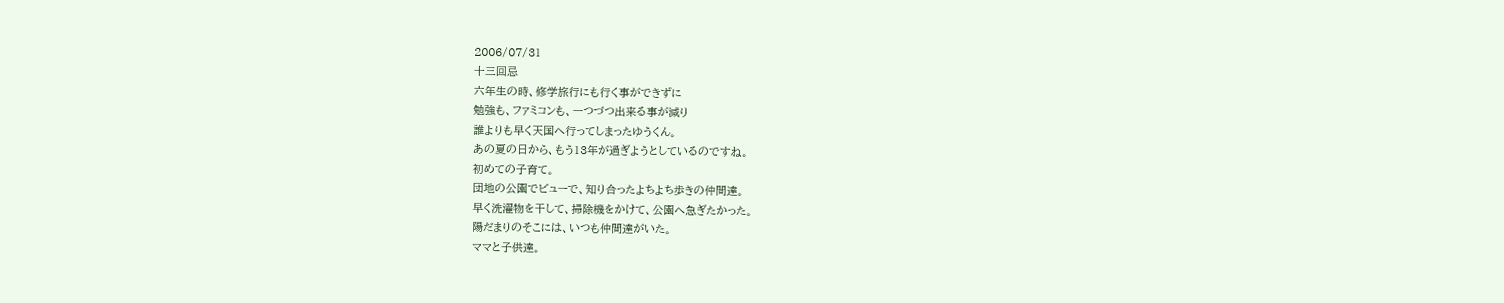2006/07/31
十三回忌
六年生の時、修学旅行にも行く事ができずに
勉強も、ファミコンも、一つづつ出来る事が減り
誰よりも早く天国へ行ってしまったゆうくん。
あの夏の日から、もう13年が過ぎようとしているのですね。
初めての子育て。
団地の公園でビューで、知り合ったよちよち歩きの仲間達。
早く洗濯物を干して、掃除機をかけて、公園へ急ぎたかった。
陽だまりのそこには、いつも仲間達がいた。
ママと子供達。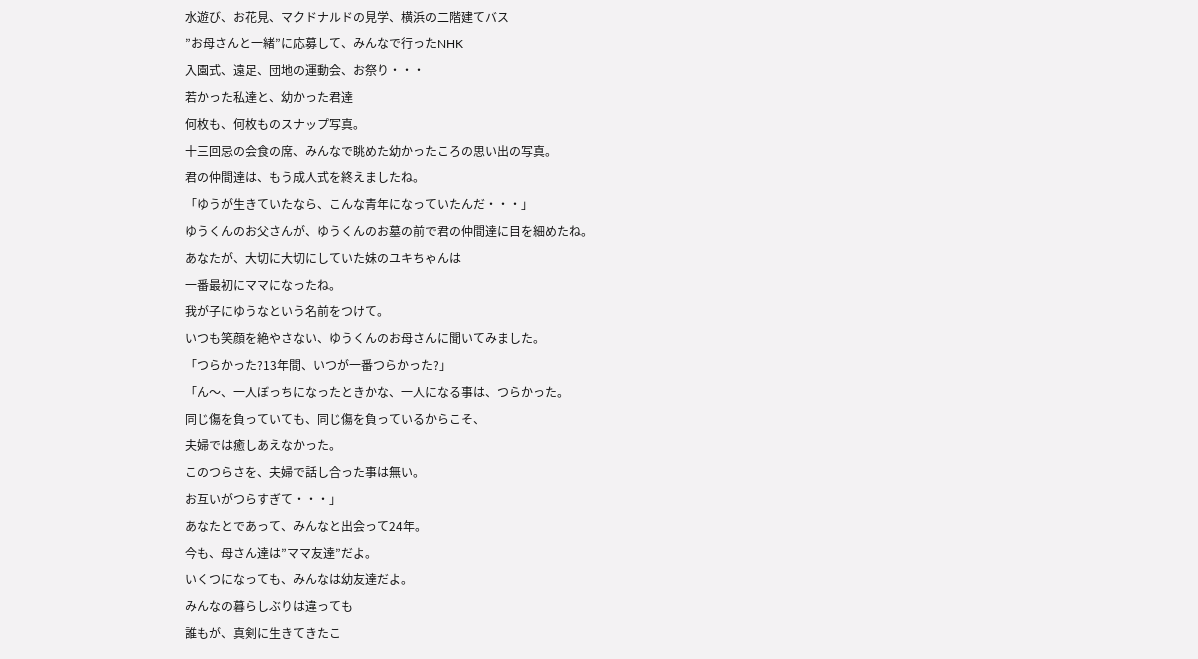水遊び、お花見、マクドナルドの見学、横浜の二階建てバス
”お母さんと一緒”に応募して、みんなで行ったNHK
入園式、遠足、団地の運動会、お祭り・・・
若かった私達と、幼かった君達
何枚も、何枚ものスナップ写真。
十三回忌の会食の席、みんなで眺めた幼かったころの思い出の写真。
君の仲間達は、もう成人式を終えましたね。
「ゆうが生きていたなら、こんな青年になっていたんだ・・・」
ゆうくんのお父さんが、ゆうくんのお墓の前で君の仲間達に目を細めたね。
あなたが、大切に大切にしていた妹のユキちゃんは
一番最初にママになったね。
我が子にゆうなという名前をつけて。
いつも笑顔を絶やさない、ゆうくんのお母さんに聞いてみました。
「つらかった?13年間、いつが一番つらかった?」
「ん〜、一人ぼっちになったときかな、一人になる事は、つらかった。
同じ傷を負っていても、同じ傷を負っているからこそ、
夫婦では癒しあえなかった。
このつらさを、夫婦で話し合った事は無い。
お互いがつらすぎて・・・」
あなたとであって、みんなと出会って24年。
今も、母さん達は”ママ友達”だよ。
いくつになっても、みんなは幼友達だよ。
みんなの暮らしぶりは違っても
誰もが、真剣に生きてきたこ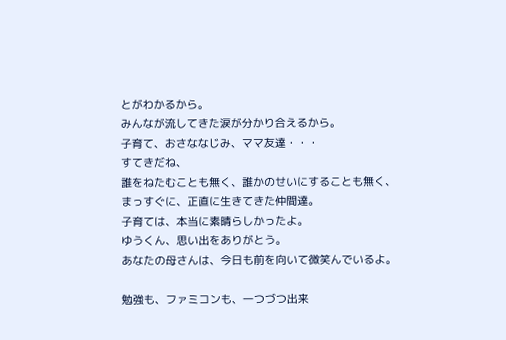とがわかるから。
みんなが流してきた涙が分かり合えるから。
子育て、おさななじみ、ママ友達・・・
すてきだね、
誰をねたむことも無く、誰かのせいにすることも無く、
まっすぐに、正直に生きてきた仲間達。
子育ては、本当に素晴らしかったよ。
ゆうくん、思い出をありがとう。
あなたの母さんは、今日も前を向いて微笑んでいるよ。

勉強も、ファミコンも、一つづつ出来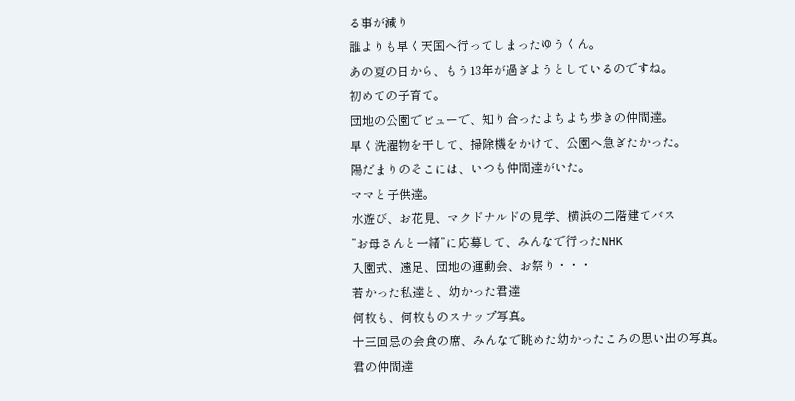る事が減り
誰よりも早く天国へ行ってしまったゆうくん。
あの夏の日から、もう13年が過ぎようとしているのですね。
初めての子育て。
団地の公園でビューで、知り合ったよちよち歩きの仲間達。
早く洗濯物を干して、掃除機をかけて、公園へ急ぎたかった。
陽だまりのそこには、いつも仲間達がいた。
ママと子供達。
水遊び、お花見、マクドナルドの見学、横浜の二階建てバス
”お母さんと一緒”に応募して、みんなで行ったNHK
入園式、遠足、団地の運動会、お祭り・・・
若かった私達と、幼かった君達
何枚も、何枚ものスナップ写真。
十三回忌の会食の席、みんなで眺めた幼かったころの思い出の写真。
君の仲間達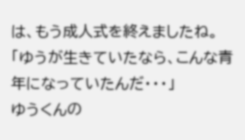は、もう成人式を終えましたね。
「ゆうが生きていたなら、こんな青年になっていたんだ・・・」
ゆうくんの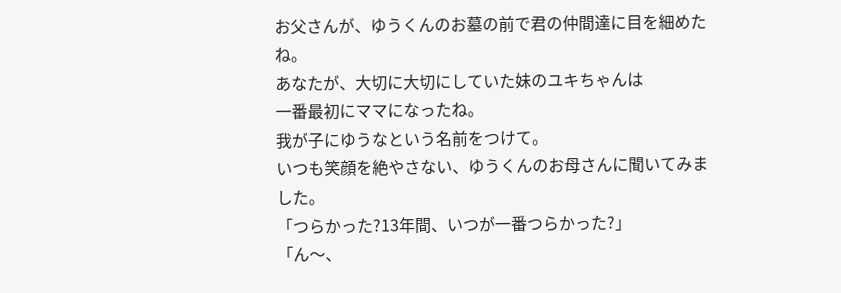お父さんが、ゆうくんのお墓の前で君の仲間達に目を細めたね。
あなたが、大切に大切にしていた妹のユキちゃんは
一番最初にママになったね。
我が子にゆうなという名前をつけて。
いつも笑顔を絶やさない、ゆうくんのお母さんに聞いてみました。
「つらかった?13年間、いつが一番つらかった?」
「ん〜、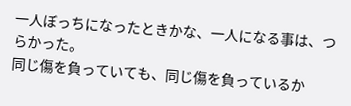一人ぼっちになったときかな、一人になる事は、つらかった。
同じ傷を負っていても、同じ傷を負っているか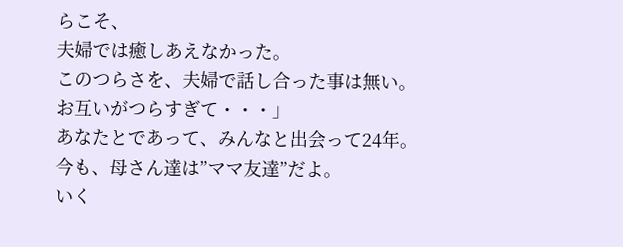らこそ、
夫婦では癒しあえなかった。
このつらさを、夫婦で話し合った事は無い。
お互いがつらすぎて・・・」
あなたとであって、みんなと出会って24年。
今も、母さん達は”ママ友達”だよ。
いく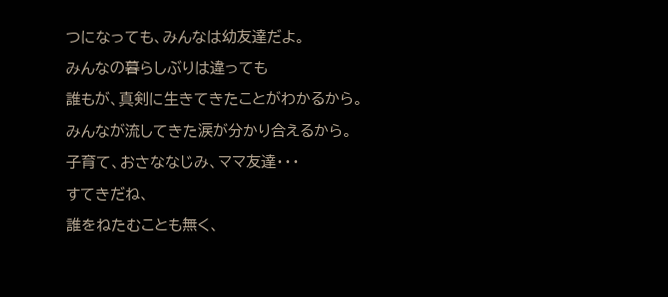つになっても、みんなは幼友達だよ。
みんなの暮らしぶりは違っても
誰もが、真剣に生きてきたことがわかるから。
みんなが流してきた涙が分かり合えるから。
子育て、おさななじみ、ママ友達・・・
すてきだね、
誰をねたむことも無く、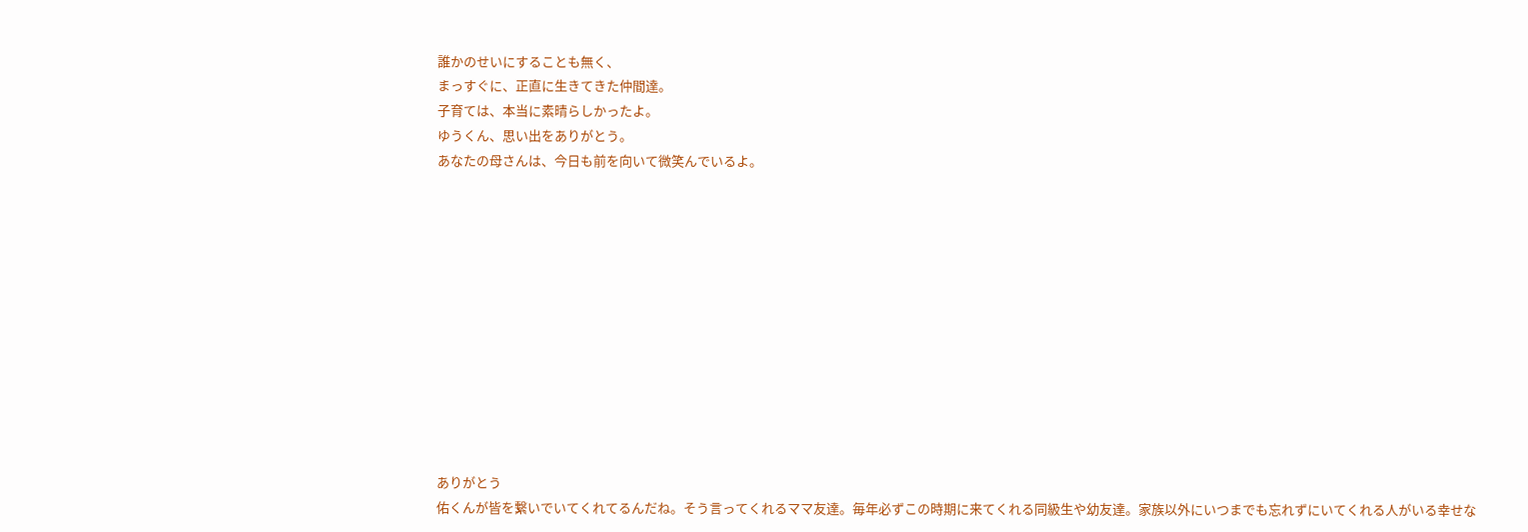誰かのせいにすることも無く、
まっすぐに、正直に生きてきた仲間達。
子育ては、本当に素晴らしかったよ。
ゆうくん、思い出をありがとう。
あなたの母さんは、今日も前を向いて微笑んでいるよ。












ありがとう
佑くんが皆を繋いでいてくれてるんだね。そう言ってくれるママ友達。毎年必ずこの時期に来てくれる同級生や幼友達。家族以外にいつまでも忘れずにいてくれる人がいる幸せな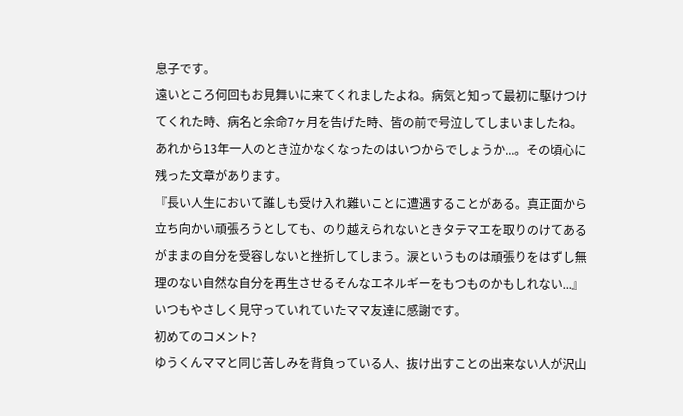息子です。
遠いところ何回もお見舞いに来てくれましたよね。病気と知って最初に駆けつけてくれた時、病名と余命7ヶ月を告げた時、皆の前で号泣してしまいましたね。あれから13年一人のとき泣かなくなったのはいつからでしょうか...。その頃心に残った文章があります。
『長い人生において誰しも受け入れ難いことに遭遇することがある。真正面から立ち向かい頑張ろうとしても、のり越えられないときタテマエを取りのけてあるがままの自分を受容しないと挫折してしまう。涙というものは頑張りをはずし無理のない自然な自分を再生させるそんなエネルギーをもつものかもしれない...』
いつもやさしく見守っていれていたママ友達に感謝です。
初めてのコメント?
ゆうくんママと同じ苦しみを背負っている人、抜け出すことの出来ない人が沢山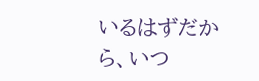いるはずだから、いつ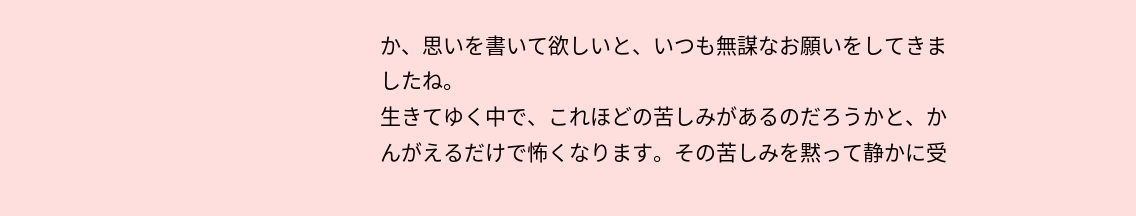か、思いを書いて欲しいと、いつも無謀なお願いをしてきましたね。
生きてゆく中で、これほどの苦しみがあるのだろうかと、かんがえるだけで怖くなります。その苦しみを黙って静かに受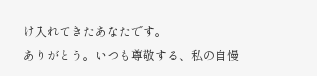け入れてきたあなたです。
ありがとう。いつも尊敬する、私の自慢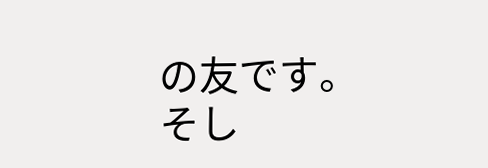の友です。
そし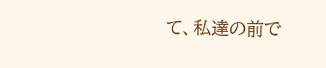て、私達の前で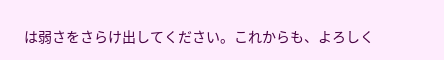は弱さをさらけ出してください。これからも、よろしく